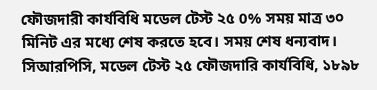ফৌজদারী কার্যবিধি মডেল টেস্ট ২৫ 0% সময় মাত্র ৩০ মিনিট এর মধ্যে শেষ করতে হবে। সময় শেষ ধন্যবাদ। সিআরপিসি, মডেল টেস্ট ২৫ ফৌজদারি কার্যবিধি, ১৮৯৮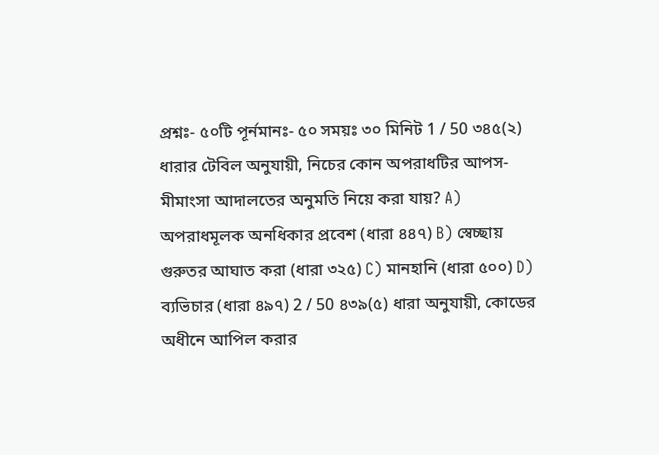প্রশ্নঃ- ৫০টি পূর্নমানঃ- ৫০ সময়ঃ ৩০ মিনিট 1 / 50 ৩৪৫(২) ধারার টেবিল অনুযায়ী, নিচের কোন অপরাধটির আপস-মীমাংসা আদালতের অনুমতি নিয়ে করা যায়? A) অপরাধমূলক অনধিকার প্রবেশ (ধারা ৪৪৭) B) স্বেচ্ছায় গুরুতর আঘাত করা (ধারা ৩২৫) C) মানহানি (ধারা ৫০০) D) ব্যভিচার (ধারা ৪৯৭) 2 / 50 ৪৩৯(৫) ধারা অনুযায়ী, কোডের অধীনে আপিল করার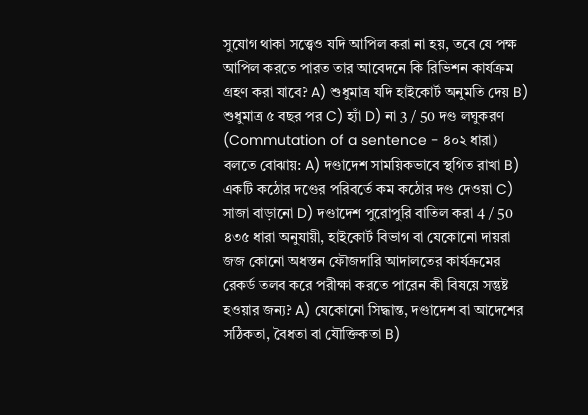সুযোগ থাকা সত্ত্বেও যদি আপিল করা না হয়, তবে যে পক্ষ আপিল করতে পারত তার আবেদনে কি রিভিশন কার্যক্রম গ্রহণ করা যাবে? A) শুধুমাত্র যদি হাইকোর্ট অনুমতি দেয় B) শুধুমাত্র ৫ বছর পর C) হ্যাঁ D) না 3 / 50 দণ্ড লঘুকরণ (Commutation of a sentence - ৪০২ ধারা) বলতে বোঝায়: A) দণ্ডাদেশ সাময়িকভাবে স্থগিত রাখা B) একটি কঠোর দণ্ডের পরিবর্তে কম কঠোর দণ্ড দেওয়া C) সাজা বাড়ানো D) দণ্ডাদেশ পুরোপুরি বাতিল করা 4 / 50 ৪৩৫ ধারা অনুযায়ী, হাইকোর্ট বিভাগ বা যেকোনো দায়রা জজ কোনো অধস্তন ফৌজদারি আদালতের কার্যক্রমের রেকর্ড তলব করে পরীক্ষা করতে পারেন কী বিষয়ে সন্তুষ্ট হওয়ার জন্য? A) যেকোনো সিদ্ধান্ত, দণ্ডাদেশ বা আদেশের সঠিকতা, বৈধতা বা যৌক্তিকতা B)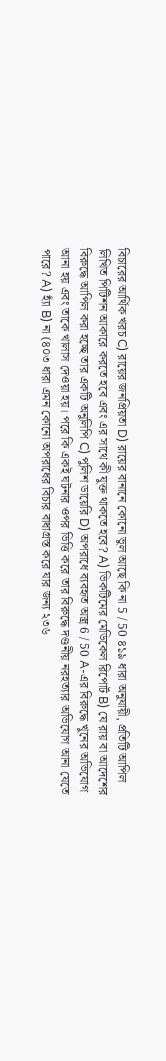বিচারের আর্থিক খরচ C) রায়ের জনপ্রিয়তা D) রায়ের বানানে কোনো ভুল আছে কি না 5 / 50 ৪১৯ ধারা অনুযায়ী, প্রতিটি আপিল লিখিত পিটিশন আকারে করতে হবে এবং এর সাথে কী যুক্ত থাকতে হবে? A) ভিকটিমের মেডিকেল রিপোর্ট B) যে রায় বা আদেশের বিরুদ্ধে আপিল করা হচ্ছে তার একটি অনুলিপি C) পুলিশ ডায়েরি D) অপরাধে ব্যবহৃত অস্ত্র 6 / 50 A-এর বিরুদ্ধে খুনের অভিযোগ আনা হয় এবং তাকে খালাস দেওয়া হয়। পরে কি একই ঘটনার ওপর ভিত্তি করে তার বিরুদ্ধে দণ্ডনীয় নরহত্যার অভিযোগ আনা যেতে পারে? A) হ্যাঁ B) না (৪০৩ ধারা এমন কোনো অপরাধের বিচার বাধাগ্রস্ত করে যার জন্য ২৩৬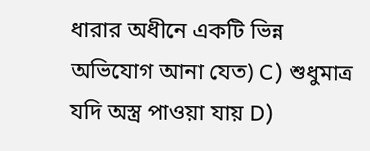ধারার অধীনে একটি ভিন্ন অভিযোগ আনা যেত) C) শুধুমাত্র যদি অস্ত্র পাওয়া যায় D)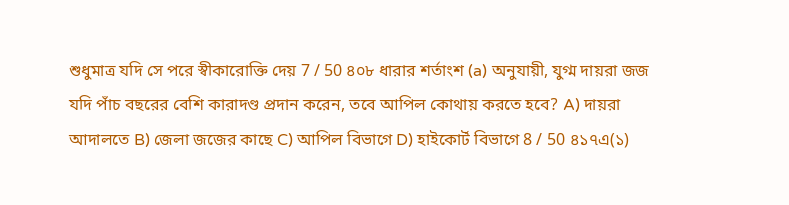শুধুমাত্র যদি সে পরে স্বীকারোক্তি দেয় 7 / 50 ৪০৮ ধারার শর্তাংশ (a) অনুযায়ী, যুগ্ম দায়রা জজ যদি পাঁচ বছরের বেশি কারাদণ্ড প্রদান করেন, তবে আপিল কোথায় করতে হবে? A) দায়রা আদালতে B) জেলা জজের কাছে C) আপিল বিভাগে D) হাইকোর্ট বিভাগে 8 / 50 ৪১৭এ(১)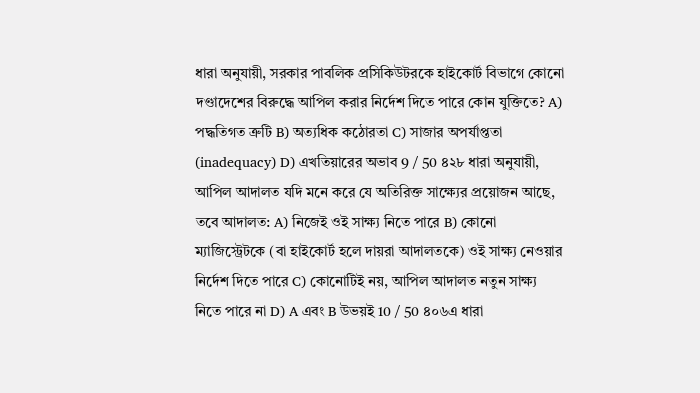ধারা অনুযায়ী, সরকার পাবলিক প্রসিকিউটরকে হাইকোর্ট বিভাগে কোনো দণ্ডাদেশের বিরুদ্ধে আপিল করার নির্দেশ দিতে পারে কোন যুক্তিতে? A) পদ্ধতিগত ত্রুটি B) অত্যধিক কঠোরতা C) সাজার অপর্যাপ্ততা (inadequacy) D) এখতিয়ারের অভাব 9 / 50 ৪২৮ ধারা অনুযায়ী, আপিল আদালত যদি মনে করে যে অতিরিক্ত সাক্ষ্যের প্রয়োজন আছে, তবে আদালত: A) নিজেই ওই সাক্ষ্য নিতে পারে B) কোনো ম্যাজিস্ট্রেটকে (বা হাইকোর্ট হলে দায়রা আদালতকে) ওই সাক্ষ্য নেওয়ার নির্দেশ দিতে পারে C) কোনোটিই নয়, আপিল আদালত নতুন সাক্ষ্য নিতে পারে না D) A এবং B উভয়ই 10 / 50 ৪০৬এ ধারা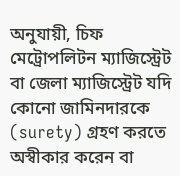অনুযায়ী, চিফ মেট্রোপলিটন ম্যাজিস্ট্রেট বা জেলা ম্যাজিস্ট্রেট যদি কোনো জামিনদারকে (surety) গ্রহণ করতে অস্বীকার করেন বা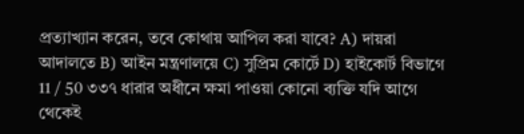প্রত্যাখ্যান করেন, তবে কোথায় আপিল করা যাবে? A) দায়রা আদালতে B) আইন মন্ত্রণালয়ে C) সুপ্রিম কোর্টে D) হাইকোর্ট বিভাগে 11 / 50 ৩৩৭ ধারার অধীনে ক্ষমা পাওয়া কোনো ব্যক্তি যদি আগে থেকেই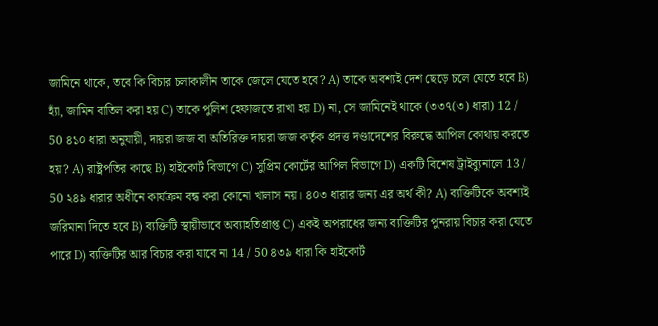জামিনে থাকে, তবে কি বিচার চলাকালীন তাকে জেলে যেতে হবে? A) তাকে অবশ্যই দেশ ছেড়ে চলে যেতে হবে B) হ্যাঁ, জামিন বাতিল করা হয় C) তাকে পুলিশ হেফাজতে রাখা হয় D) না, সে জামিনেই থাকে (৩৩৭(৩) ধারা) 12 / 50 ৪১০ ধারা অনুযায়ী, দায়রা জজ বা অতিরিক্ত দায়রা জজ কর্তৃক প্রদত্ত দণ্ডাদেশের বিরুদ্ধে আপিল কোথায় করতে হয়? A) রাষ্ট্রপতির কাছে B) হাইকোর্ট বিভাগে C) সুপ্রিম কোর্টের আপিল বিভাগে D) একটি বিশেষ ট্রাইব্যুনালে 13 / 50 ২৪৯ ধারার অধীনে কার্যক্রম বন্ধ করা কোনো খালাস নয়। ৪০৩ ধারার জন্য এর অর্থ কী? A) ব্যক্তিটিকে অবশ্যই জরিমানা দিতে হবে B) ব্যক্তিটি স্থায়ীভাবে অব্যাহতিপ্রাপ্ত C) একই অপরাধের জন্য ব্যক্তিটির পুনরায় বিচার করা যেতে পারে D) ব্যক্তিটির আর বিচার করা যাবে না 14 / 50 ৪৩৯ ধারা কি হাইকোর্ট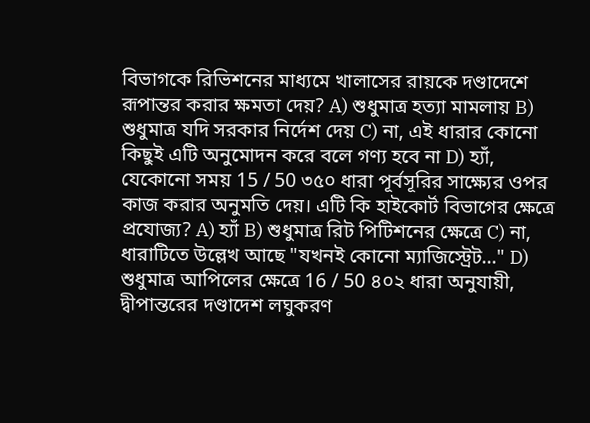বিভাগকে রিভিশনের মাধ্যমে খালাসের রায়কে দণ্ডাদেশে রূপান্তর করার ক্ষমতা দেয়? A) শুধুমাত্র হত্যা মামলায় B) শুধুমাত্র যদি সরকার নির্দেশ দেয় C) না, এই ধারার কোনো কিছুই এটি অনুমোদন করে বলে গণ্য হবে না D) হ্যাঁ, যেকোনো সময় 15 / 50 ৩৫০ ধারা পূর্বসূরির সাক্ষ্যের ওপর কাজ করার অনুমতি দেয়। এটি কি হাইকোর্ট বিভাগের ক্ষেত্রে প্রযোজ্য? A) হ্যাঁ B) শুধুমাত্র রিট পিটিশনের ক্ষেত্রে C) না, ধারাটিতে উল্লেখ আছে "যখনই কোনো ম্যাজিস্ট্রেট..." D) শুধুমাত্র আপিলের ক্ষেত্রে 16 / 50 ৪০২ ধারা অনুযায়ী, দ্বীপান্তরের দণ্ডাদেশ লঘুকরণ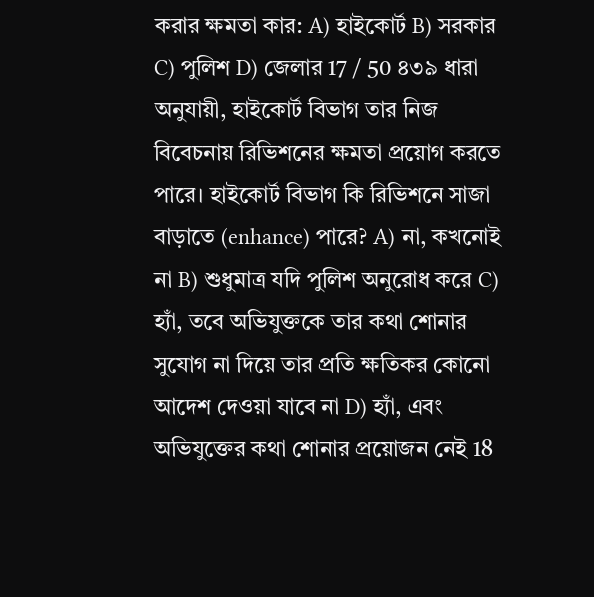করার ক্ষমতা কার: A) হাইকোর্ট B) সরকার C) পুলিশ D) জেলার 17 / 50 ৪৩৯ ধারা অনুযায়ী, হাইকোর্ট বিভাগ তার নিজ বিবেচনায় রিভিশনের ক্ষমতা প্রয়োগ করতে পারে। হাইকোর্ট বিভাগ কি রিভিশনে সাজা বাড়াতে (enhance) পারে? A) না, কখনোই না B) শুধুমাত্র যদি পুলিশ অনুরোধ করে C) হ্যাঁ, তবে অভিযুক্তকে তার কথা শোনার সুযোগ না দিয়ে তার প্রতি ক্ষতিকর কোনো আদেশ দেওয়া যাবে না D) হ্যাঁ, এবং অভিযুক্তের কথা শোনার প্রয়োজন নেই 18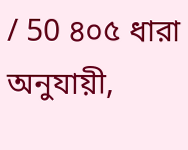/ 50 ৪০৫ ধারা অনুযায়ী,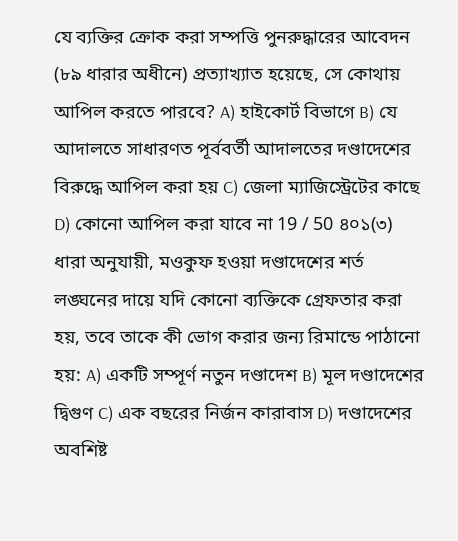যে ব্যক্তির ক্রোক করা সম্পত্তি পুনরুদ্ধারের আবেদন (৮৯ ধারার অধীনে) প্রত্যাখ্যাত হয়েছে, সে কোথায় আপিল করতে পারবে? A) হাইকোর্ট বিভাগে B) যে আদালতে সাধারণত পূর্ববর্তী আদালতের দণ্ডাদেশের বিরুদ্ধে আপিল করা হয় C) জেলা ম্যাজিস্ট্রেটের কাছে D) কোনো আপিল করা যাবে না 19 / 50 ৪০১(৩) ধারা অনুযায়ী, মওকুফ হওয়া দণ্ডাদেশের শর্ত লঙ্ঘনের দায়ে যদি কোনো ব্যক্তিকে গ্রেফতার করা হয়, তবে তাকে কী ভোগ করার জন্য রিমান্ডে পাঠানো হয়: A) একটি সম্পূর্ণ নতুন দণ্ডাদেশ B) মূল দণ্ডাদেশের দ্বিগুণ C) এক বছরের নির্জন কারাবাস D) দণ্ডাদেশের অবশিষ্ট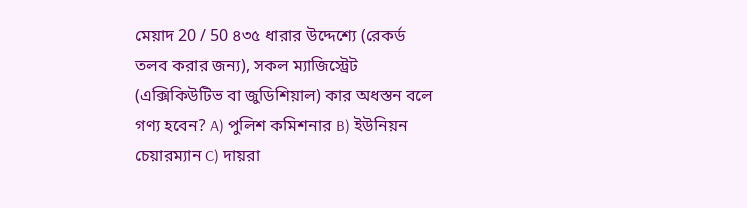মেয়াদ 20 / 50 ৪৩৫ ধারার উদ্দেশ্যে (রেকর্ড তলব করার জন্য), সকল ম্যাজিস্ট্রেট (এক্সিকিউটিভ বা জুডিশিয়াল) কার অধস্তন বলে গণ্য হবেন? A) পুলিশ কমিশনার B) ইউনিয়ন চেয়ারম্যান C) দায়রা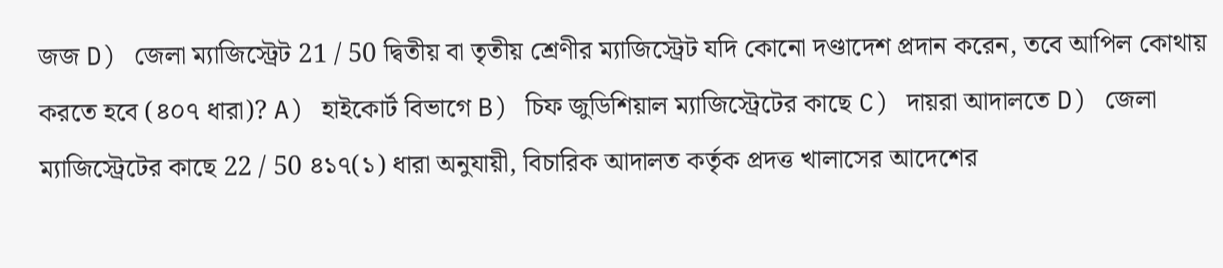জজ D) জেলা ম্যাজিস্ট্রেট 21 / 50 দ্বিতীয় বা তৃতীয় শ্রেণীর ম্যাজিস্ট্রেট যদি কোনো দণ্ডাদেশ প্রদান করেন, তবে আপিল কোথায় করতে হবে (৪০৭ ধারা)? A) হাইকোর্ট বিভাগে B) চিফ জুডিশিয়াল ম্যাজিস্ট্রেটের কাছে C) দায়রা আদালতে D) জেলা ম্যাজিস্ট্রেটের কাছে 22 / 50 ৪১৭(১) ধারা অনুযায়ী, বিচারিক আদালত কর্তৃক প্রদত্ত খালাসের আদেশের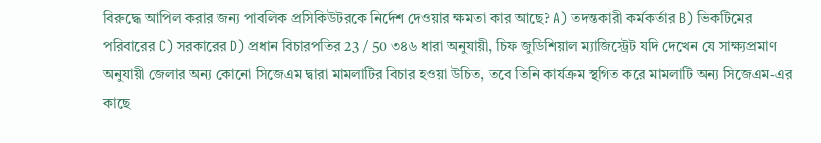বিরুদ্ধে আপিল করার জন্য পাবলিক প্রসিকিউটরকে নির্দেশ দেওয়ার ক্ষমতা কার আছে? A) তদন্তকারী কর্মকর্তার B) ভিকটিমের পরিবারের C) সরকারের D) প্রধান বিচারপতির 23 / 50 ৩৪৬ ধারা অনুযায়ী, চিফ জুডিশিয়াল ম্যাজিস্ট্রেট যদি দেখেন যে সাক্ষ্যপ্রমাণ অনুযায়ী জেলার অন্য কোনো সিজেএম দ্বারা মামলাটির বিচার হওয়া উচিত, তবে তিনি কার্যক্রম স্থগিত করে মামলাটি অন্য সিজেএম-এর কাছে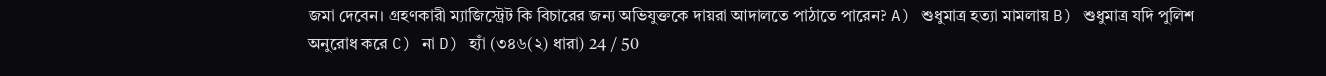জমা দেবেন। গ্রহণকারী ম্যাজিস্ট্রেট কি বিচারের জন্য অভিযুক্তকে দায়রা আদালতে পাঠাতে পারেন? A) শুধুমাত্র হত্যা মামলায় B) শুধুমাত্র যদি পুলিশ অনুরোধ করে C) না D) হ্যাঁ (৩৪৬(২) ধারা) 24 / 50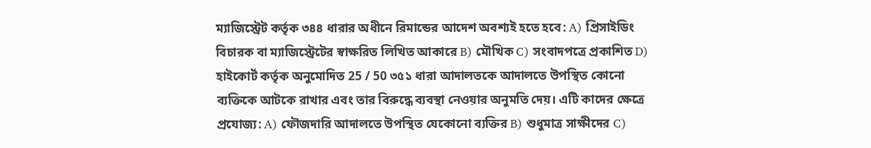ম্যাজিস্ট্রেট কর্তৃক ৩৪৪ ধারার অধীনে রিমান্ডের আদেশ অবশ্যই হতে হবে: A) প্রিসাইডিং বিচারক বা ম্যাজিস্ট্রেটের স্বাক্ষরিত লিখিত আকারে B) মৌখিক C) সংবাদপত্রে প্রকাশিত D) হাইকোর্ট কর্তৃক অনুমোদিত 25 / 50 ৩৫১ ধারা আদালতকে আদালতে উপস্থিত কোনো ব্যক্তিকে আটকে রাখার এবং তার বিরুদ্ধে ব্যবস্থা নেওয়ার অনুমতি দেয়। এটি কাদের ক্ষেত্রে প্রযোজ্য: A) ফৌজদারি আদালতে উপস্থিত যেকোনো ব্যক্তির B) শুধুমাত্র সাক্ষীদের C)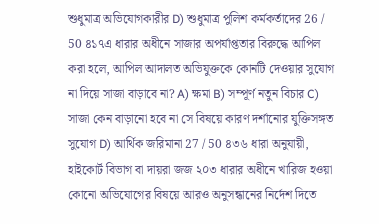শুধুমাত্র অভিযোগকারীর D) শুধুমাত্র পুলিশ কর্মকর্তাদের 26 / 50 ৪১৭এ ধারার অধীনে সাজার অপর্যাপ্ততার বিরুদ্ধে আপিল করা হলে, আপিল আদালত অভিযুক্তকে কোনটি দেওয়ার সুযোগ না দিয়ে সাজা বাড়াবে না? A) ক্ষমা B) সম্পূর্ণ নতুন বিচার C) সাজা কেন বাড়ানো হবে না সে বিষয়ে কারণ দর্শানোর যুক্তিসঙ্গত সুযোগ D) আর্থিক জরিমানা 27 / 50 ৪৩৬ ধারা অনুযায়ী, হাইকোর্ট বিভাগ বা দায়রা জজ ২০৩ ধারার অধীনে খারিজ হওয়া কোনো অভিযোগের বিষয়ে আরও অনুসন্ধানের নির্দেশ দিতে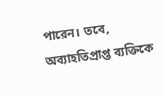পারেন। তবে, অব্যাহতিপ্রাপ্ত ব্যক্তিকে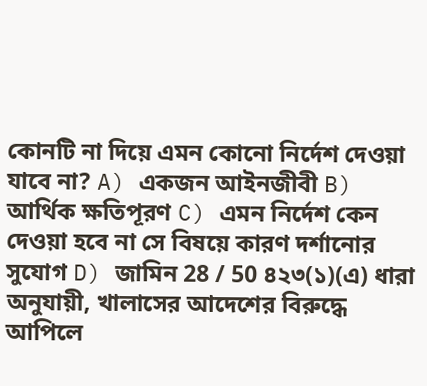কোনটি না দিয়ে এমন কোনো নির্দেশ দেওয়া যাবে না? A) একজন আইনজীবী B) আর্থিক ক্ষতিপূরণ C) এমন নির্দেশ কেন দেওয়া হবে না সে বিষয়ে কারণ দর্শানোর সুযোগ D) জামিন 28 / 50 ৪২৩(১)(এ) ধারা অনুযায়ী, খালাসের আদেশের বিরুদ্ধে আপিলে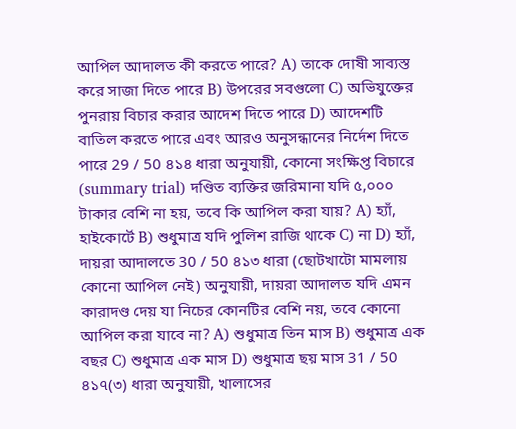আপিল আদালত কী করতে পারে? A) তাকে দোষী সাব্যস্ত করে সাজা দিতে পারে B) উপরের সবগুলো C) অভিযুক্তের পুনরায় বিচার করার আদেশ দিতে পারে D) আদেশটি বাতিল করতে পারে এবং আরও অনুসন্ধানের নির্দেশ দিতে পারে 29 / 50 ৪১৪ ধারা অনুযায়ী, কোনো সংক্ষিপ্ত বিচারে (summary trial) দণ্ডিত ব্যক্তির জরিমানা যদি ৫,০০০ টাকার বেশি না হয়, তবে কি আপিল করা যায়? A) হ্যাঁ, হাইকোর্টে B) শুধুমাত্র যদি পুলিশ রাজি থাকে C) না D) হ্যাঁ, দায়রা আদালতে 30 / 50 ৪১৩ ধারা (ছোটখাটো মামলায় কোনো আপিল নেই) অনুযায়ী, দায়রা আদালত যদি এমন কারাদণ্ড দেয় যা নিচের কোনটির বেশি নয়, তবে কোনো আপিল করা যাবে না? A) শুধুমাত্র তিন মাস B) শুধুমাত্র এক বছর C) শুধুমাত্র এক মাস D) শুধুমাত্র ছয় মাস 31 / 50 ৪১৭(৩) ধারা অনুযায়ী, খালাসের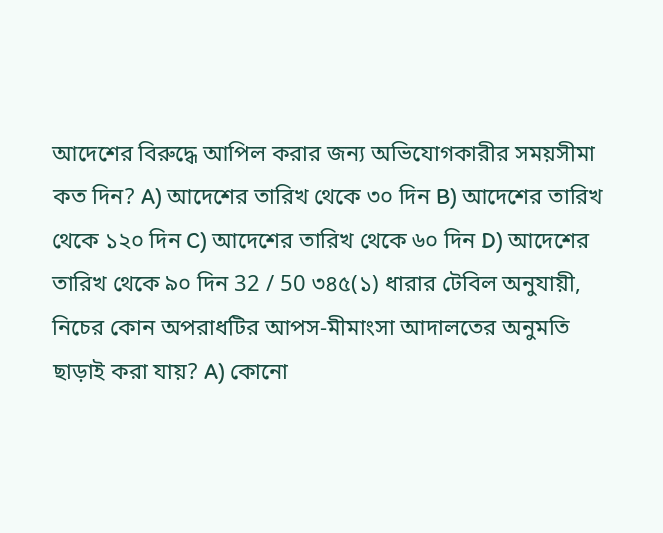আদেশের বিরুদ্ধে আপিল করার জন্য অভিযোগকারীর সময়সীমা কত দিন? A) আদেশের তারিখ থেকে ৩০ দিন B) আদেশের তারিখ থেকে ১২০ দিন C) আদেশের তারিখ থেকে ৬০ দিন D) আদেশের তারিখ থেকে ৯০ দিন 32 / 50 ৩৪৫(১) ধারার টেবিল অনুযায়ী, নিচের কোন অপরাধটির আপস-মীমাংসা আদালতের অনুমতি ছাড়াই করা যায়? A) কোনো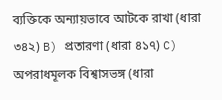ব্যক্তিকে অন্যায়ভাবে আটকে রাখা (ধারা ৩৪২) B) প্রতারণা (ধারা ৪১৭) C) অপরাধমূলক বিশ্বাসভঙ্গ (ধারা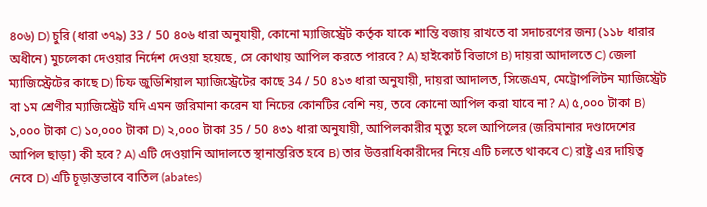৪০৬) D) চুরি (ধারা ৩৭৯) 33 / 50 ৪০৬ ধারা অনুযায়ী, কোনো ম্যাজিস্ট্রেট কর্তৃক যাকে শান্তি বজায় রাখতে বা সদাচরণের জন্য (১১৮ ধারার অধীনে) মুচলেকা দেওয়ার নির্দেশ দেওয়া হয়েছে, সে কোথায় আপিল করতে পারবে? A) হাইকোর্ট বিভাগে B) দায়রা আদালতে C) জেলা ম্যাজিস্ট্রেটের কাছে D) চিফ জুডিশিয়াল ম্যাজিস্ট্রেটের কাছে 34 / 50 ৪১৩ ধারা অনুযায়ী, দায়রা আদালত, সিজেএম, মেট্রোপলিটন ম্যাজিস্ট্রেট বা ১ম শ্রেণীর ম্যাজিস্ট্রেট যদি এমন জরিমানা করেন যা নিচের কোনটির বেশি নয়, তবে কোনো আপিল করা যাবে না? A) ৫,০০০ টাকা B) ১,০০০ টাকা C) ১০,০০০ টাকা D) ২,০০০ টাকা 35 / 50 ৪৩১ ধারা অনুযায়ী, আপিলকারীর মৃত্যু হলে আপিলের (জরিমানার দণ্ডাদেশের আপিল ছাড়া) কী হবে? A) এটি দেওয়ানি আদালতে স্থানান্তরিত হবে B) তার উত্তরাধিকারীদের নিয়ে এটি চলতে থাকবে C) রাষ্ট্র এর দায়িত্ব নেবে D) এটি চূড়ান্তভাবে বাতিল (abates)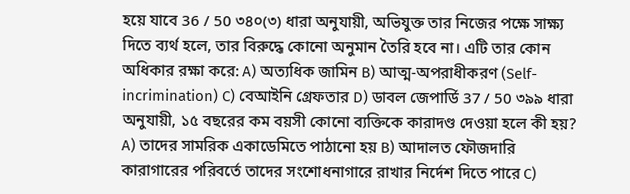হয়ে যাবে 36 / 50 ৩৪০(৩) ধারা অনুযায়ী, অভিযুক্ত তার নিজের পক্ষে সাক্ষ্য দিতে ব্যর্থ হলে, তার বিরুদ্ধে কোনো অনুমান তৈরি হবে না। এটি তার কোন অধিকার রক্ষা করে: A) অত্যধিক জামিন B) আত্ম-অপরাধীকরণ (Self-incrimination) C) বেআইনি গ্রেফতার D) ডাবল জেপার্ডি 37 / 50 ৩৯৯ ধারা অনুযায়ী, ১৫ বছরের কম বয়সী কোনো ব্যক্তিকে কারাদণ্ড দেওয়া হলে কী হয়? A) তাদের সামরিক একাডেমিতে পাঠানো হয় B) আদালত ফৌজদারি কারাগারের পরিবর্তে তাদের সংশোধনাগারে রাখার নির্দেশ দিতে পারে C)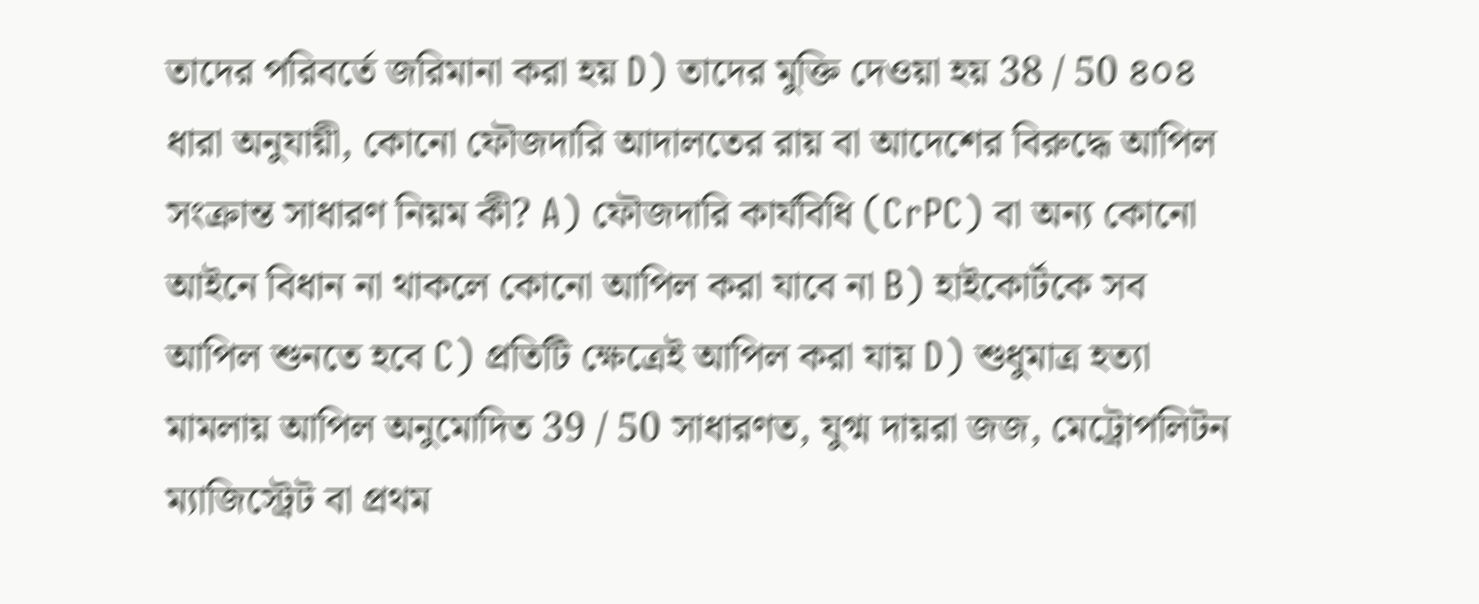তাদের পরিবর্তে জরিমানা করা হয় D) তাদের মুক্তি দেওয়া হয় 38 / 50 ৪০৪ ধারা অনুযায়ী, কোনো ফৌজদারি আদালতের রায় বা আদেশের বিরুদ্ধে আপিল সংক্রান্ত সাধারণ নিয়ম কী? A) ফৌজদারি কার্যবিধি (CrPC) বা অন্য কোনো আইনে বিধান না থাকলে কোনো আপিল করা যাবে না B) হাইকোর্টকে সব আপিল শুনতে হবে C) প্রতিটি ক্ষেত্রেই আপিল করা যায় D) শুধুমাত্র হত্যা মামলায় আপিল অনুমোদিত 39 / 50 সাধারণত, যুগ্ম দায়রা জজ, মেট্রোপলিটন ম্যাজিস্ট্রেট বা প্রথম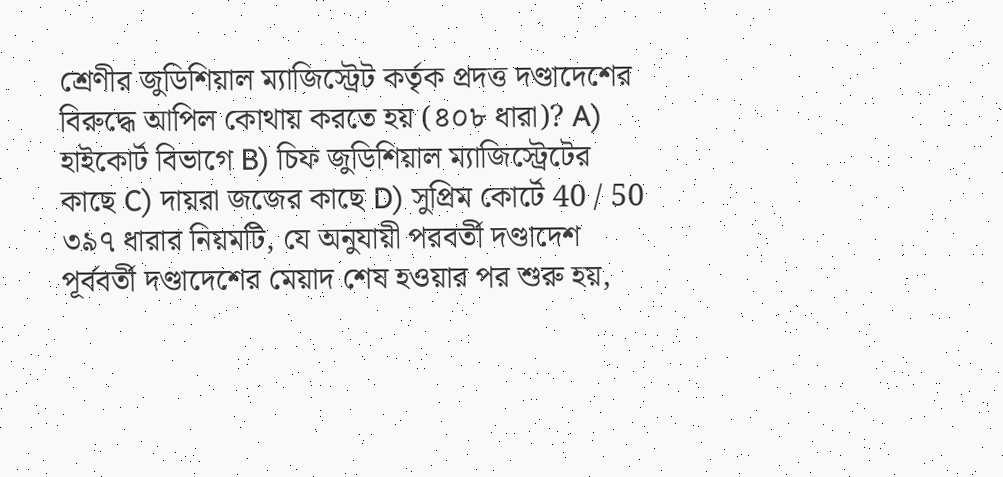শ্রেণীর জুডিশিয়াল ম্যাজিস্ট্রেট কর্তৃক প্রদত্ত দণ্ডাদেশের বিরুদ্ধে আপিল কোথায় করতে হয় (৪০৮ ধারা)? A) হাইকোর্ট বিভাগে B) চিফ জুডিশিয়াল ম্যাজিস্ট্রেটের কাছে C) দায়রা জজের কাছে D) সুপ্রিম কোর্টে 40 / 50 ৩৯৭ ধারার নিয়মটি, যে অনুযায়ী পরবর্তী দণ্ডাদেশ পূর্ববর্তী দণ্ডাদেশের মেয়াদ শেষ হওয়ার পর শুরু হয়,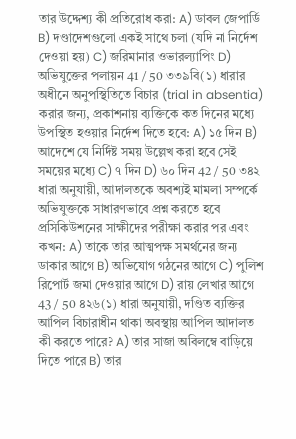তার উদ্দেশ্য কী প্রতিরোধ করা: A) ডাবল জেপার্ডি B) দণ্ডাদেশগুলো একই সাথে চলা (যদি না নির্দেশ দেওয়া হয়) C) জরিমানার ওভারল্যাপিং D) অভিযুক্তের পলায়ন 41 / 50 ৩৩৯বি(১) ধারার অধীনে অনুপস্থিতিতে বিচার (trial in absentia) করার জন্য, প্রকাশনায় ব্যক্তিকে কত দিনের মধ্যে উপস্থিত হওয়ার নির্দেশ দিতে হবে: A) ১৫ দিন B) আদেশে যে নির্দিষ্ট সময় উল্লেখ করা হবে সেই সময়ের মধ্যে C) ৭ দিন D) ৬০ দিন 42 / 50 ৩৪২ ধারা অনুযায়ী, আদালতকে অবশ্যই মামলা সম্পর্কে অভিযুক্তকে সাধারণভাবে প্রশ্ন করতে হবে প্রসিকিউশনের সাক্ষীদের পরীক্ষা করার পর এবং কখন: A) তাকে তার আত্মপক্ষ সমর্থনের জন্য ডাকার আগে B) অভিযোগ গঠনের আগে C) পুলিশ রিপোর্ট জমা দেওয়ার আগে D) রায় লেখার আগে 43 / 50 ৪২৬(১) ধারা অনুযায়ী, দণ্ডিত ব্যক্তির আপিল বিচারাধীন থাকা অবস্থায় আপিল আদালত কী করতে পারে? A) তার সাজা অবিলম্বে বাড়িয়ে দিতে পারে B) তার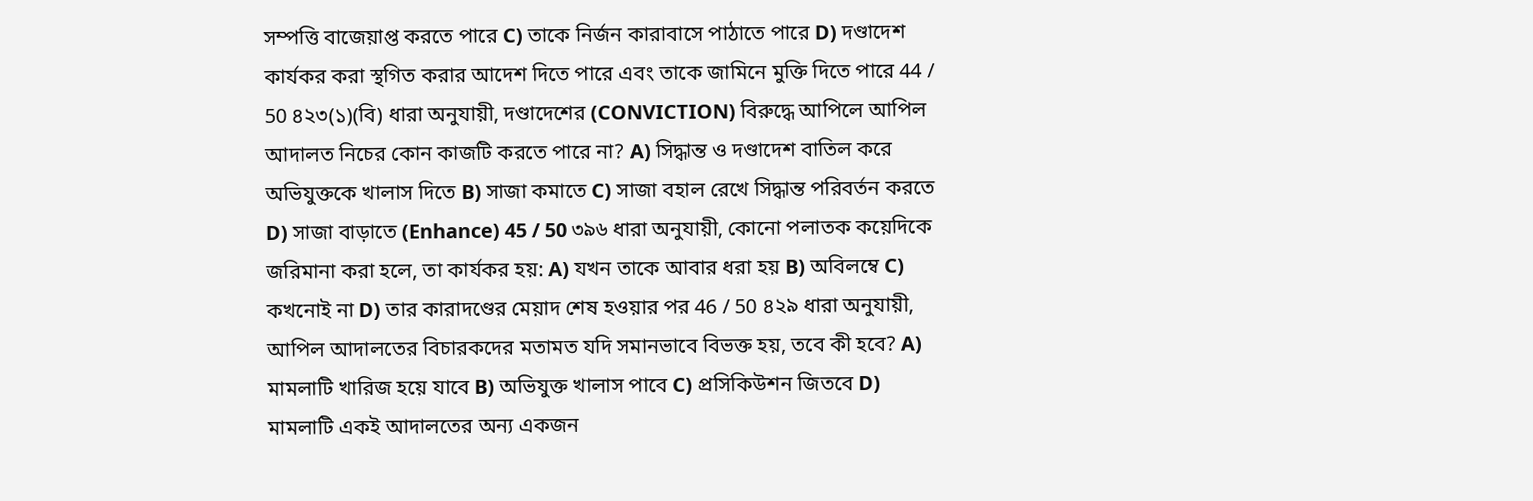সম্পত্তি বাজেয়াপ্ত করতে পারে C) তাকে নির্জন কারাবাসে পাঠাতে পারে D) দণ্ডাদেশ কার্যকর করা স্থগিত করার আদেশ দিতে পারে এবং তাকে জামিনে মুক্তি দিতে পারে 44 / 50 ৪২৩(১)(বি) ধারা অনুযায়ী, দণ্ডাদেশের (CONVICTION) বিরুদ্ধে আপিলে আপিল আদালত নিচের কোন কাজটি করতে পারে না? A) সিদ্ধান্ত ও দণ্ডাদেশ বাতিল করে অভিযুক্তকে খালাস দিতে B) সাজা কমাতে C) সাজা বহাল রেখে সিদ্ধান্ত পরিবর্তন করতে D) সাজা বাড়াতে (Enhance) 45 / 50 ৩৯৬ ধারা অনুযায়ী, কোনো পলাতক কয়েদিকে জরিমানা করা হলে, তা কার্যকর হয়: A) যখন তাকে আবার ধরা হয় B) অবিলম্বে C) কখনোই না D) তার কারাদণ্ডের মেয়াদ শেষ হওয়ার পর 46 / 50 ৪২৯ ধারা অনুযায়ী, আপিল আদালতের বিচারকদের মতামত যদি সমানভাবে বিভক্ত হয়, তবে কী হবে? A) মামলাটি খারিজ হয়ে যাবে B) অভিযুক্ত খালাস পাবে C) প্রসিকিউশন জিতবে D) মামলাটি একই আদালতের অন্য একজন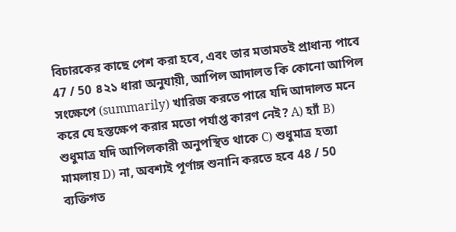বিচারকের কাছে পেশ করা হবে, এবং তার মতামতই প্রাধান্য পাবে 47 / 50 ৪২১ ধারা অনুযায়ী, আপিল আদালত কি কোনো আপিল সংক্ষেপে (summarily) খারিজ করতে পারে যদি আদালত মনে করে যে হস্তক্ষেপ করার মতো পর্যাপ্ত কারণ নেই? A) হ্যাঁ B) শুধুমাত্র যদি আপিলকারী অনুপস্থিত থাকে C) শুধুমাত্র হত্যা মামলায় D) না, অবশ্যই পূর্ণাঙ্গ শুনানি করতে হবে 48 / 50 ব্যক্তিগত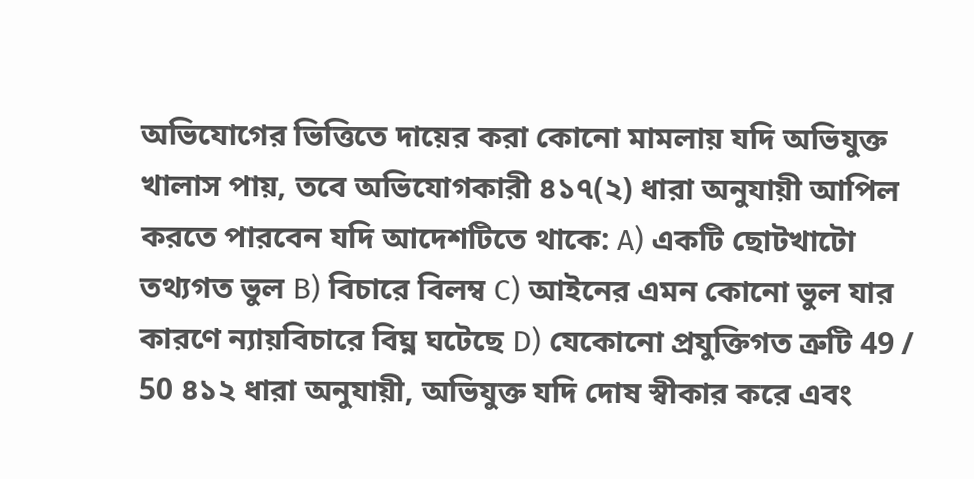অভিযোগের ভিত্তিতে দায়ের করা কোনো মামলায় যদি অভিযুক্ত খালাস পায়, তবে অভিযোগকারী ৪১৭(২) ধারা অনুযায়ী আপিল করতে পারবেন যদি আদেশটিতে থাকে: A) একটি ছোটখাটো তথ্যগত ভুল B) বিচারে বিলম্ব C) আইনের এমন কোনো ভুল যার কারণে ন্যায়বিচারে বিঘ্ন ঘটেছে D) যেকোনো প্রযুক্তিগত ত্রুটি 49 / 50 ৪১২ ধারা অনুযায়ী, অভিযুক্ত যদি দোষ স্বীকার করে এবং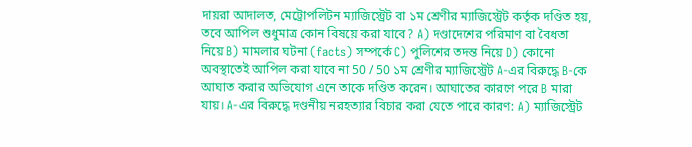দায়রা আদালত, মেট্রোপলিটন ম্যাজিস্ট্রেট বা ১ম শ্রেণীর ম্যাজিস্ট্রেট কর্তৃক দণ্ডিত হয়, তবে আপিল শুধুমাত্র কোন বিষয়ে করা যাবে? A) দণ্ডাদেশের পরিমাণ বা বৈধতা নিয়ে B) মামলার ঘটনা (facts) সম্পর্কে C) পুলিশের তদন্ত নিয়ে D) কোনো অবস্থাতেই আপিল করা যাবে না 50 / 50 ১ম শ্রেণীর ম্যাজিস্ট্রেট A-এর বিরুদ্ধে B-কে আঘাত করার অভিযোগ এনে তাকে দণ্ডিত করেন। আঘাতের কারণে পরে B মারা যায়। A-এর বিরুদ্ধে দণ্ডনীয় নরহত্যার বিচার করা যেতে পারে কারণ: A) ম্যাজিস্ট্রেট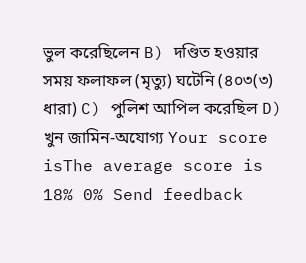ভুল করেছিলেন B) দণ্ডিত হওয়ার সময় ফলাফল (মৃত্যু) ঘটেনি (৪০৩(৩) ধারা) C) পুলিশ আপিল করেছিল D) খুন জামিন-অযোগ্য Your score isThe average score is 18% 0% Send feedback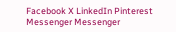Facebook X LinkedIn Pinterest Messenger Messenger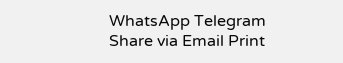WhatsApp Telegram Share via Email Print